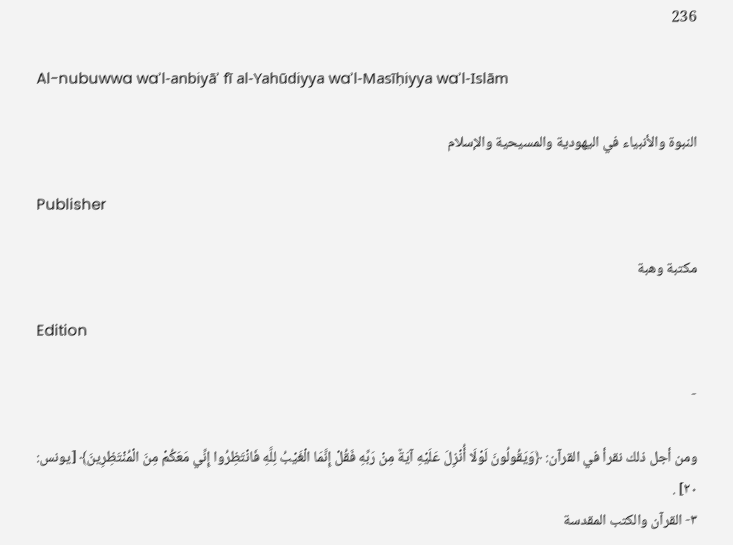236

Al-nubuwwa waʾl-anbiyāʾ fī al-Yahūdiyya waʾl-Masīḥiyya waʾl-Islām

النبوة والأنبياء في اليهودية والمسيحية والإسلام

Publisher

مكتبة وهبة

Edition

-

ومن أجل ذلك نقرأ في القرآن: ﴿وَيَقُولُونَ لَوْلَا أُنْزِلَ عَلَيْهِ آيَةٌ مِنْ رَبِّهِ فَقُلْ إِنَّمَا الْغَيْبُ لِلَّهِ فَانْتَظِرُوا إِنِّي مَعَكُمْ مِنَ الْمُنْتَظِرِينَ﴾ [يونس: ٢٠] .
٣- القرآن والكتب المقدسة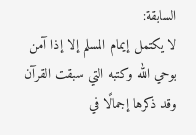السابقة:
لا يكتمل إيمام المسلم إلا إذا آمن بوحي الله وكتبه التي سبقت القرآن وقد ذكرها إجمالًا في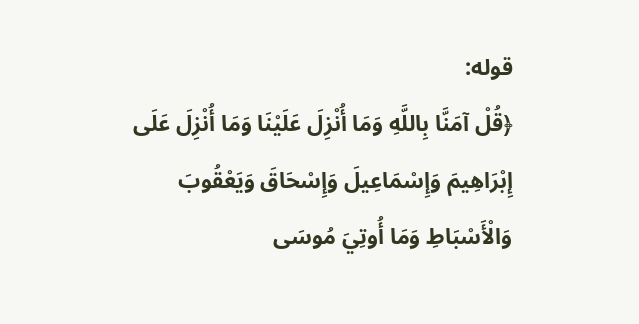قوله:
﴿قُلْ آمَنَّا بِاللَّهِ وَمَا أُنْزِلَ عَلَيْنَا وَمَا أُنْزِلَ عَلَى إِبْرَاهِيمَ وَإِسْمَاعِيلَ وَإِسْحَاقَ وَيَعْقُوبَ وَالْأَسْبَاطِ وَمَا أُوتِيَ مُوسَى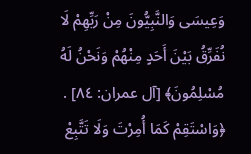وَعِيسَى وَالنَّبِيُّونَ مِنْ رَبِّهِمْ لَا نُفَرِّقُ بَيْنَ أَحَدٍ مِنْهُمْ وَنَحْنُ لَهُ مُسْلِمُونَ﴾ [آل عمران: ٨٤] .
﴿وَاسْتَقِمْ كَمَا أُمِرْتَ وَلَا تَتَّبِعْ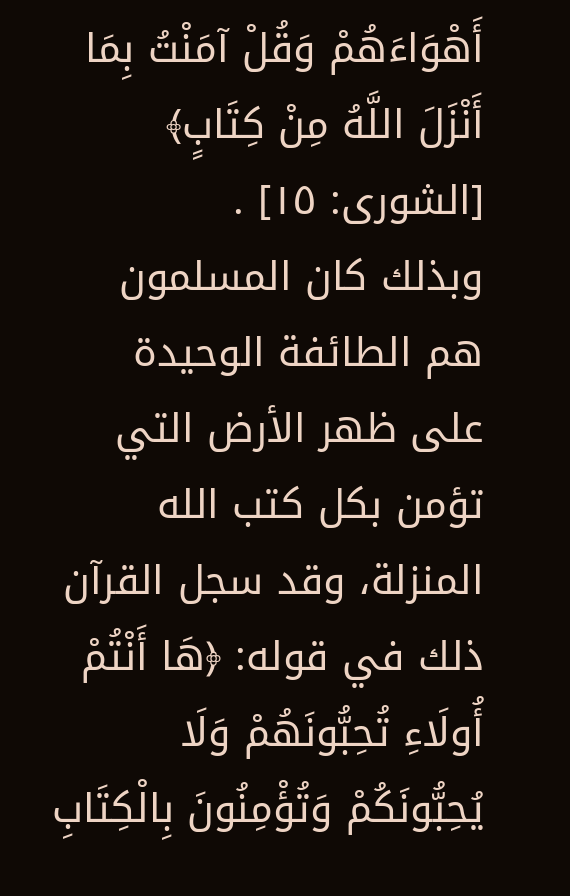أَهْوَاءَهُمْ وَقُلْ آمَنْتُ بِمَا أَنْزَلَ اللَّهُ مِنْ كِتَابٍ﴾ [الشورى: ١٥] .
وبذلك كان المسلمون هم الطائفة الوحيدة على ظهر الأرض التي تؤمن بكل كتب الله المنزلة، وقد سجل القرآن ذلك في قوله: ﴿هَا أَنْتُمْ أُولَاءِ تُحِبُّونَهُمْ وَلَا يُحِبُّونَكُمْ وَتُؤْمِنُونَ بِالْكِتَابِ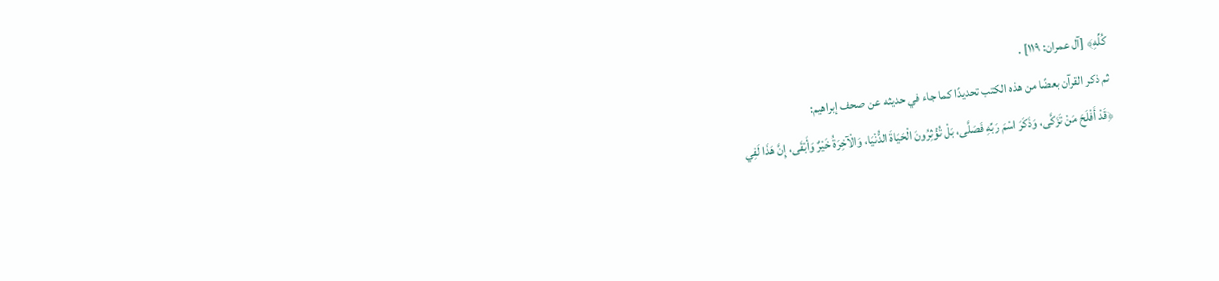كُلِّهِ﴾ [آل عمران: ١١٩] .
ثم ذكر القرآن بعضًا من هذه الكتب تحديدًا كما جاء في حديثه عن صحف إبراهيم:
﴿قَدْ أَفْلَحَ مَنْ تَزَكَّى، وَذَكَرَ اسْمَ رَبِّهِ فَصَلَّى، بَلْ تُؤْثِرُونَ الْحَيَاةَ الدُّنْيَا، وَالْآخِرَةُ خَيْرٌ وَأَبْقَى، إِنَّ هَذَا لَفِي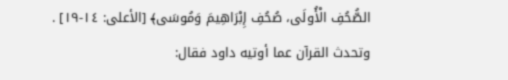الصُّحُفِ الْأُولَى، صُحُفِ إِبْرَاهِيمَ وَمُوسَى﴾ [الأعلى: ١٤-١٩] .
وتحدث القرآن عما أوتيه داود فقال: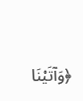﴿وَآتَيْنَا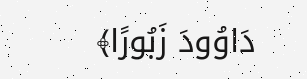دَاوُودَ زَبُورًا﴾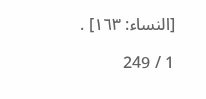[النساء: ١٦٣] .

1 / 249